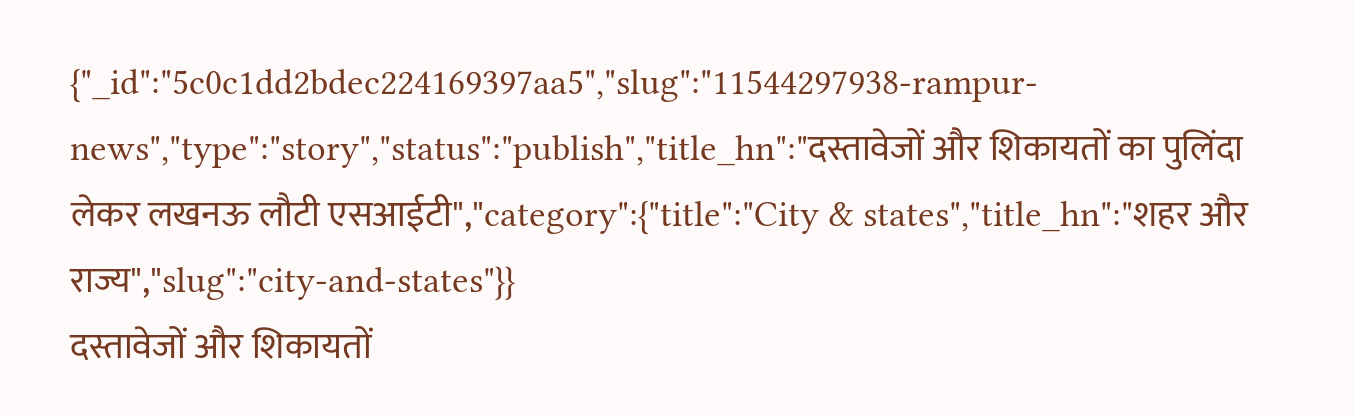{"_id":"5c0c1dd2bdec224169397aa5","slug":"11544297938-rampur-news","type":"story","status":"publish","title_hn":"दस्तावेजों और शिकायतों का पुलिंदा लेकर लखनऊ लौटी एसआईटी","category":{"title":"City & states","title_hn":"शहर और राज्य","slug":"city-and-states"}}
दस्तावेजों और शिकायतों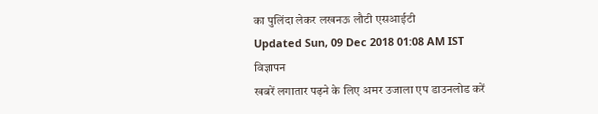का पुलिंदा लेकर लखनऊ लौटी एसआईटी
Updated Sun, 09 Dec 2018 01:08 AM IST
विज्ञापन
खबरें लगातार पढ़ने के लिए अमर उजाला एप डाउनलोड करें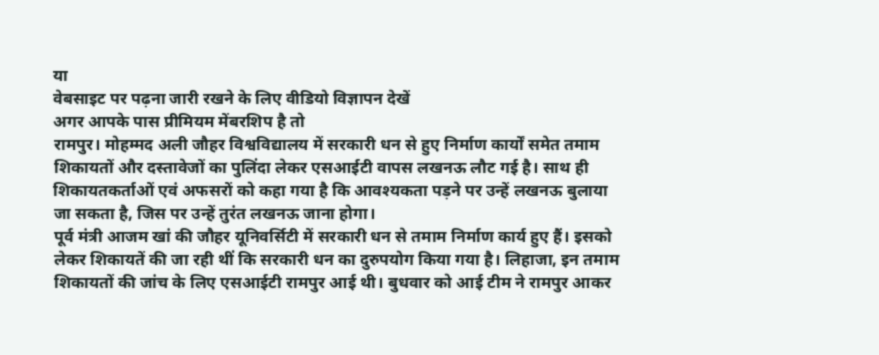या
वेबसाइट पर पढ़ना जारी रखने के लिए वीडियो विज्ञापन देखें
अगर आपके पास प्रीमियम मेंबरशिप है तो
रामपुर। मोहम्मद अली जौहर विश्वविद्यालय में सरकारी धन से हुए निर्माण कार्यों समेत तमाम शिकायतों और दस्तावेजों का पुलिंदा लेकर एसआईटी वापस लखनऊ लौट गई है। साथ ही शिकायतकर्ताओं एवं अफसरों को कहा गया है कि आवश्यकता पड़ने पर उन्हें लखनऊ बुलाया जा सकता है, जिस पर उन्हें तुरंत लखनऊ जाना होगा।
पूर्व मंत्री आजम खां की जौहर यूनिवर्सिटी में सरकारी धन से तमाम निर्माण कार्य हुए हैं। इसको लेकर शिकायतें की जा रही थीं कि सरकारी धन का दुरुपयोग किया गया है। लिहाजा, इन तमाम शिकायतों की जांच के लिए एसआईटी रामपुर आई थी। बुधवार को आई टीम ने रामपुर आकर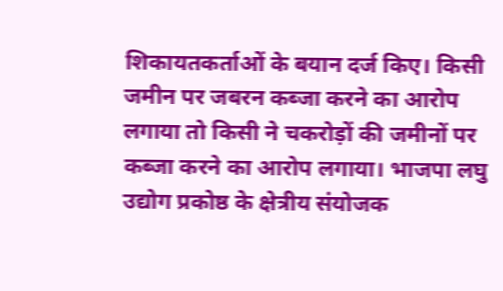शिकायतकर्ताओं के बयान दर्ज किए। किसी जमीन पर जबरन कब्जा करने का आरोप लगाया तो किसी ने चकरोड़ों की जमीनों पर कब्जा करने का आरोप लगाया। भाजपा लघु उद्योग प्रकोष्ठ के क्षेत्रीय संयोजक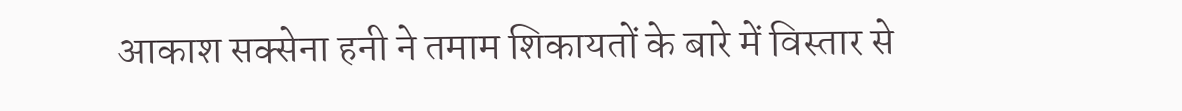आकाश सक्सेना हनी ने तमाम शिकायतों के बारे में विस्तार से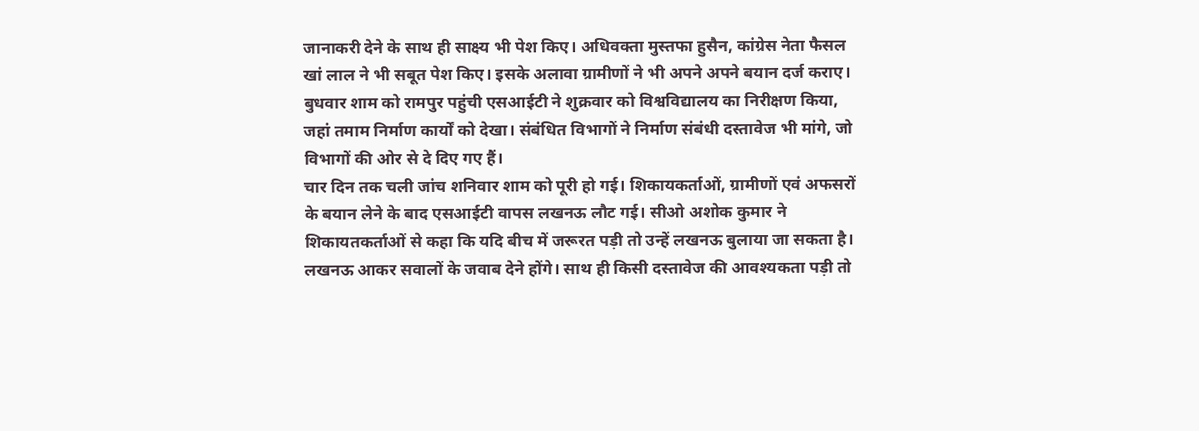जानाकरी देने के साथ ही साक्ष्य भी पेश किए। अधिवक्ता मुस्तफा हुसैन, कांग्रेस नेता फैसल खां लाल ने भी सबूत पेश किए। इसके अलावा ग्रामीणों ने भी अपने अपने बयान दर्ज कराए। बुधवार शाम को रामपुर पहुंची एसआईटी ने शुक्रवार को विश्वविद्यालय का निरीक्षण किया, जहां तमाम निर्माण कार्यों को देखा। संबंधित विभागों ने निर्माण संबंधी दस्तावेज भी मांगे, जो विभागों की ओर से दे दिए गए हैं।
चार दिन तक चली जांच शनिवार शाम को पूरी हो गई। शिकायकर्ताओं, ग्रामीणों एवं अफसरों के बयान लेने के बाद एसआईटी वापस लखनऊ लौट गई। सीओ अशोक कुमार ने शिकायतकर्ताओं से कहा कि यदि बीच में जरूरत पड़ी तो उन्हें लखनऊ बुलाया जा सकता है। लखनऊ आकर सवालों के जवाब देने होंगे। साथ ही किसी दस्तावेज की आवश्यकता पड़ी तो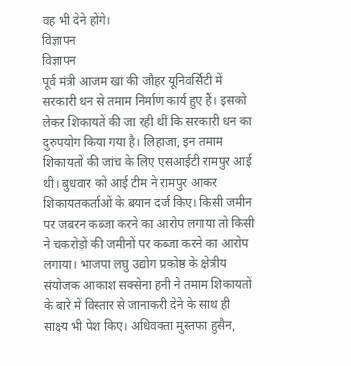वह भी देने होंगे।
विज्ञापन
विज्ञापन
पूर्व मंत्री आजम खां की जौहर यूनिवर्सिटी में सरकारी धन से तमाम निर्माण कार्य हुए हैं। इसको लेकर शिकायतें की जा रही थीं कि सरकारी धन का दुरुपयोग किया गया है। लिहाजा, इन तमाम शिकायतों की जांच के लिए एसआईटी रामपुर आई थी। बुधवार को आई टीम ने रामपुर आकर शिकायतकर्ताओं के बयान दर्ज किए। किसी जमीन पर जबरन कब्जा करने का आरोप लगाया तो किसी ने चकरोड़ों की जमीनों पर कब्जा करने का आरोप लगाया। भाजपा लघु उद्योग प्रकोष्ठ के क्षेत्रीय संयोजक आकाश सक्सेना हनी ने तमाम शिकायतों के बारे में विस्तार से जानाकरी देने के साथ ही साक्ष्य भी पेश किए। अधिवक्ता मुस्तफा हुसैन,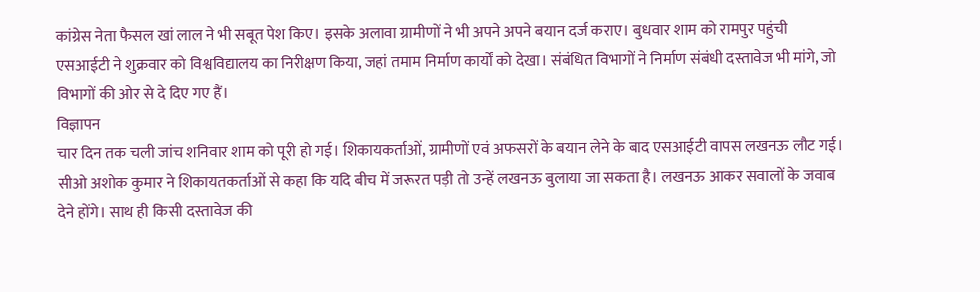कांग्रेस नेता फैसल खां लाल ने भी सबूत पेश किए। इसके अलावा ग्रामीणों ने भी अपने अपने बयान दर्ज कराए। बुधवार शाम को रामपुर पहुंची एसआईटी ने शुक्रवार को विश्वविद्यालय का निरीक्षण किया, जहां तमाम निर्माण कार्यों को देखा। संबंधित विभागों ने निर्माण संबंधी दस्तावेज भी मांगे, जो विभागों की ओर से दे दिए गए हैं।
विज्ञापन
चार दिन तक चली जांच शनिवार शाम को पूरी हो गई। शिकायकर्ताओं, ग्रामीणों एवं अफसरों के बयान लेने के बाद एसआईटी वापस लखनऊ लौट गई। सीओ अशोक कुमार ने शिकायतकर्ताओं से कहा कि यदि बीच में जरूरत पड़ी तो उन्हें लखनऊ बुलाया जा सकता है। लखनऊ आकर सवालों के जवाब देने होंगे। साथ ही किसी दस्तावेज की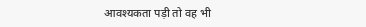आवश्यकता पड़ी तो वह भी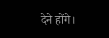देने होंगे।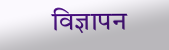विज्ञापन